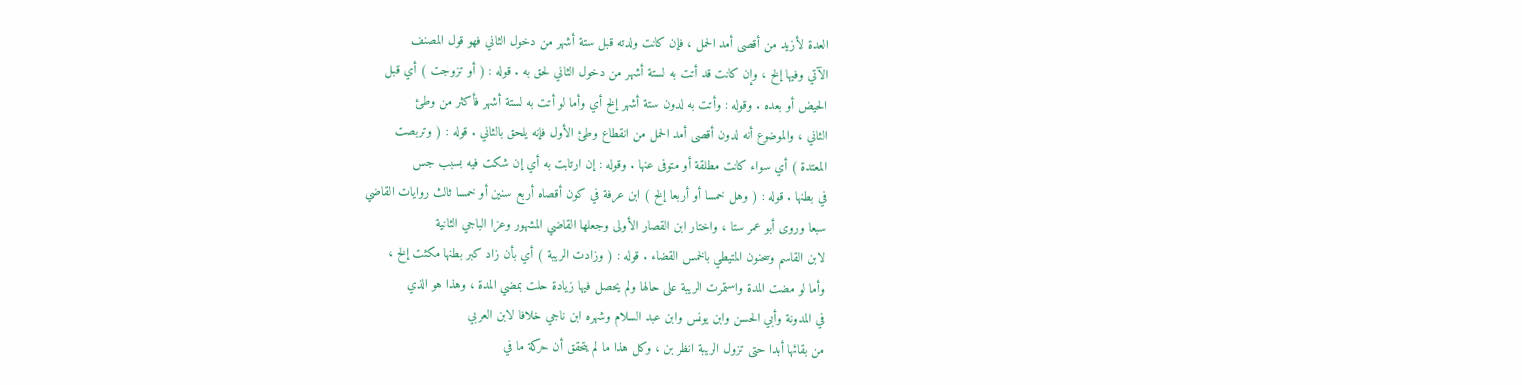العدة لأزيد من أقصى أمد الحمل ، فإن كانت ولدته قبل ستة أشهر من دخول الثاني فهو قول المصنف
الآتي وفيها إلخ ، وإن كانت قد أتت به لستة أشهر من دخول الثاني لحق به . قوله : ( أو تزوجت ) أي قبل
الحيض أو بعده . وقوله : وأتت به لدون ستة أشهر إلخ أي وأما لو أتت به لستة أشهر فأكثر من وطئ
الثاني ، والموضوع أنه لدون أقصى أمد الحمل من انقطاع وطئ الأول فإنه يلحق بالثاني . قوله : ( وتربصت
المعتدة ) أي سواء كانت مطلقة أو متوفى عنها . وقوله : إن ارتابت به أي إن شكت فيه بسبب جس
في بطنها . قوله : ( وهل خمسا أو أربعا إلخ ) ابن عرفة في كون أقصاه أربع سنين أو خمسا ثالث روايات القاضي
سبعا وروى أبو عمر ستا ، واختار ابن القصار الأولى وجعلها القاضي المشهور وعزا الباجي الثانية
لابن القاسم وسحنون المتيطي بالخمس القضاء . قوله : ( وزادت الريبة ) أي بأن زاد كبر بطنها مكثت إلخ ،
وأما لو مضت المدة واستمرت الريبة على حالها ولم يحصل فيها زيادة حلت بمضي المدة ، وهذا هو الذي
في المدونة وأبي الحسن وابن يونس وابن عبد السلام وشهره ابن ناجي خلافا لابن العربي
من بقائها أبدا حتى تزول الريبة انظر بن ، وكل هذا ما لم يتحقق أن حركة ما في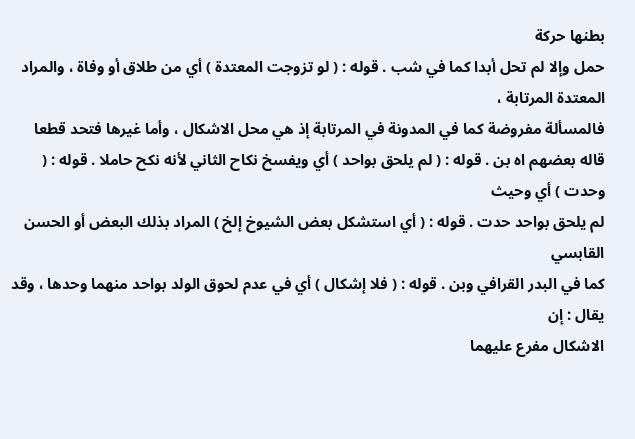بطنها حركة
حمل وإلا لم تحل أبدا كما في شب . قوله : ( لو تزوجت المعتدة ) أي من طلاق أو وفاة ، والمراد المعتدة المرتابة ،
فالمسألة مفروضة كما في المدونة في المرتابة إذ هي محل الاشكال ، وأما غيرها فتحد قطعا قاله بعضهم اه بن . قوله : ( لم يلحق بواحد ) أي ويفسخ نكاح الثاني لأنه نكح حاملا . قوله : ( وحدت ) أي وحيث
لم يلحق بواحد حدت . قوله : ( أي استشكل بعض الشيوخ إلخ ) المراد بذلك البعض أو الحسن القابسي
كما في البدر القرافي وبن . قوله : ( فلا إشكال ) أي في عدم لحوق الولد بواحد منهما وحدها ، وقد يقال : إن
الاشكال مفرع عليهما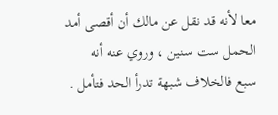معا لأنه قد نقل عن مالك أن أقصى أمد الحمل ست سنين ، وروي عنه أنه
سبع فالخلاف شبهة تدرأ الحد فتأمل .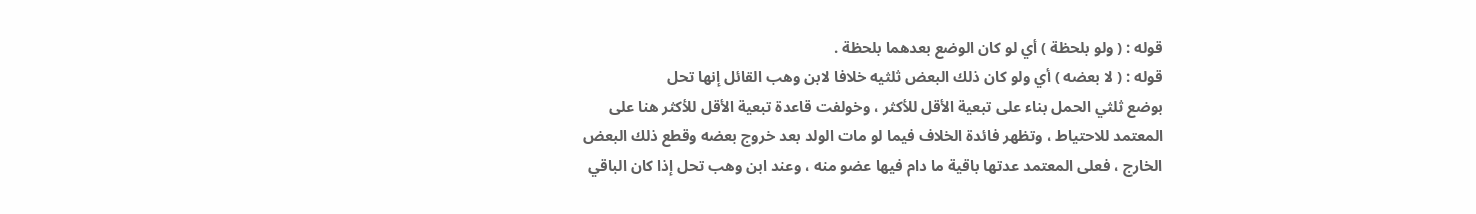قوله : ( ولو بلحظة ) أي لو كان الوضع بعدهما بلحظة .
قوله : ( لا بعضه ) أي ولو كان ذلك البعض ثلثيه خلافا لابن وهب القائل إنها تحل
بوضع ثلثي الحمل بناء على تبعية الأقل للأكثر ، وخولفت قاعدة تبعية الأقل للأكثر هنا على
المعتمد للاحتياط ، وتظهر فائدة الخلاف فيما لو مات الولد بعد خروج بعضه وقطع ذلك البعض
الخارج ، فعلى المعتمد عدتها باقية ما دام فيها عضو منه ، وعند ابن وهب تحل إذا كان الباقي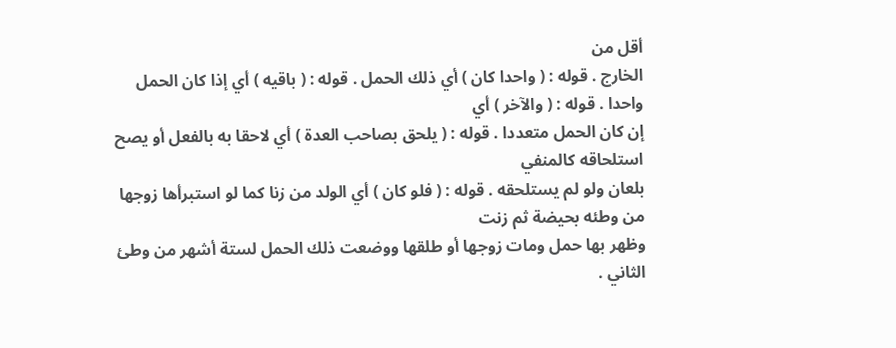أقل من
الخارج . قوله : ( واحدا كان ) أي ذلك الحمل . قوله : ( باقيه ) أي إذا كان الحمل واحدا . قوله : ( والآخر ) أي
إن كان الحمل متعددا . قوله : ( يلحق بصاحب العدة ) أي لاحقا به بالفعل أو يصح استلحاقه كالمنفي
بلعان ولو لم يستلحقه . قوله : ( فلو كان ) أي الولد من زنا كما لو استبرأها زوجها من وطئه بحيضة ثم زنت
وظهر بها حمل ومات زوجها أو طلقها ووضعت ذلك الحمل لستة أشهر من وطئ الثاني .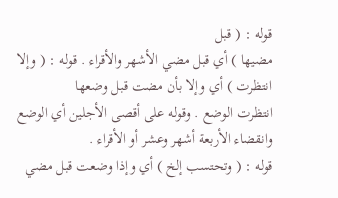قوله : ( قبل
مضيها ) أي قبل مضي الأشهر والأقراء . قوله : ( وإلا انتظرت ) أي وإلا بأن مضت قبل وضعها
انتظرت الوضع . وقوله على أقصى الأجلين أي الوضع وانقضاء الأربعة أشهر وعشر أو الأقراء .
قوله : ( وتحتسب إلخ ) أي وإذا وضعت قبل مضي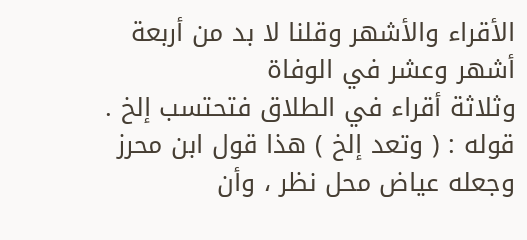الأقراء والأشهر وقلنا لا بد من أربعة أشهر وعشر في الوفاة
وثلاثة أقراء في الطلاق فتحتسب إلخ . قوله : ( وتعد إلخ ) هذا قول ابن محرز وجعله عياض محل نظر ، وأن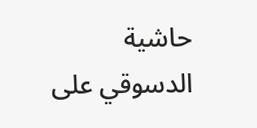حاشية الدسوقي على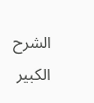الشرح الكبير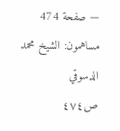— صفحة 474
مساهمون: الشيخ محمد الدسوقي
ص٤٧٤